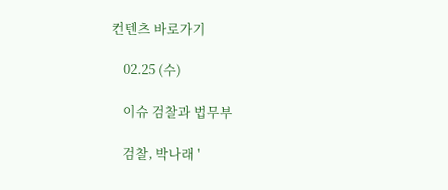컨텐츠 바로가기

    02.25 (수)

    이슈 검찰과 법무부

    검찰, 박나래 '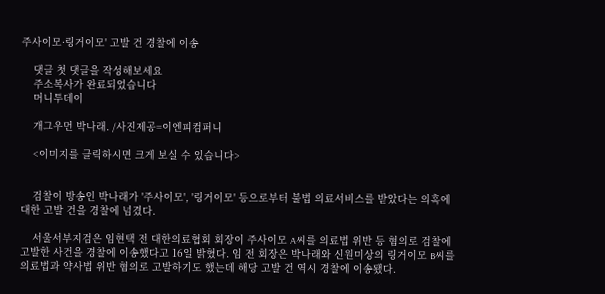주사이모·링거이모' 고발 건 경찰에 이송

    댓글 첫 댓글을 작성해보세요
    주소복사가 완료되었습니다
    머니투데이

    개그우먼 박나래. /사진제공=이엔피컴퍼니

    <이미지를 클릭하시면 크게 보실 수 있습니다>


    검찰이 방송인 박나래가 '주사이모', '링거이모' 등으로부터 불법 의료서비스를 받았다는 의혹에 대한 고발 건을 경찰에 넘겼다.

    서울서부지검은 임현택 전 대한의료협회 회장이 주사이모 A씨를 의료법 위반 등 혐의로 검찰에 고발한 사건을 경찰에 이송했다고 16일 밝혔다. 임 전 회장은 박나래와 신원미상의 링거이모 B씨를 의료법과 약사법 위반 혐의로 고발하기도 했는데 해당 고발 건 역시 경찰에 이송됐다.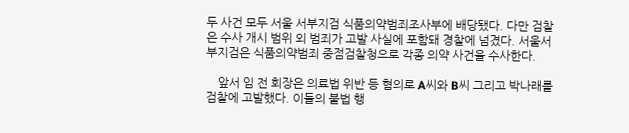두 사건 모두 서울 서부지검 식품의약범죄조사부에 배당됐다. 다만 검찰은 수사 개시 범위 외 범죄가 고발 사실에 포함돼 경찰에 넘겼다. 서울서부지검은 식품의약범죄 중점검찰청으로 각종 의약 사건을 수사한다.

    앞서 임 전 회장은 의료법 위반 등 혐의로 A씨와 B씨 그리고 박나래를 검찰에 고발했다. 이들의 불법 행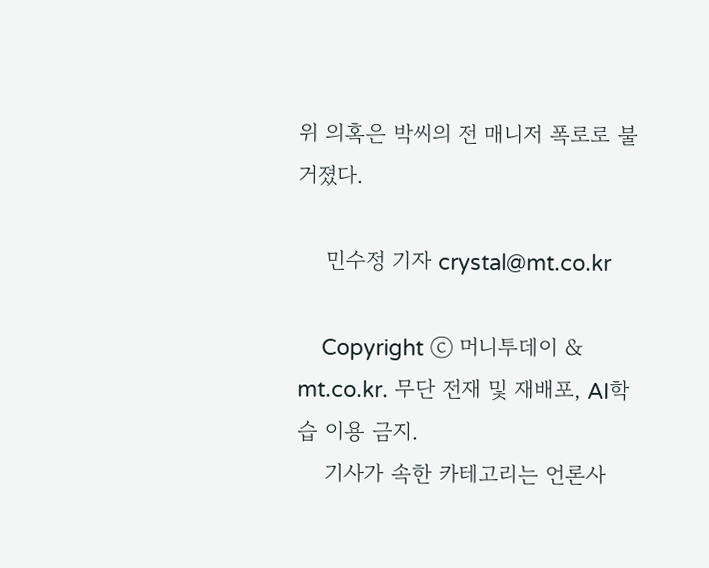위 의혹은 박씨의 전 매니저 폭로로 불거졌다.

    민수정 기자 crystal@mt.co.kr

    Copyright ⓒ 머니투데이 & mt.co.kr. 무단 전재 및 재배포, AI학습 이용 금지.
    기사가 속한 카테고리는 언론사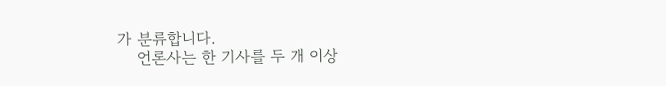가 분류합니다.
    언론사는 한 기사를 두 개 이상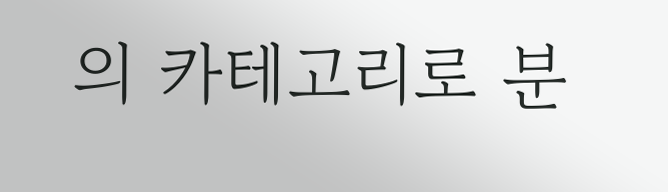의 카테고리로 분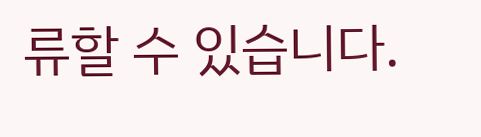류할 수 있습니다.